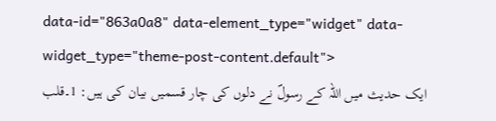data-id="863a0a8" data-element_type="widget" data-widget_type="theme-post-content.default">
ایک حدیث میں اللہ کے رسولؐ نے دلوں کی چار قسمیں بیان کی ہیں: 1۔قلب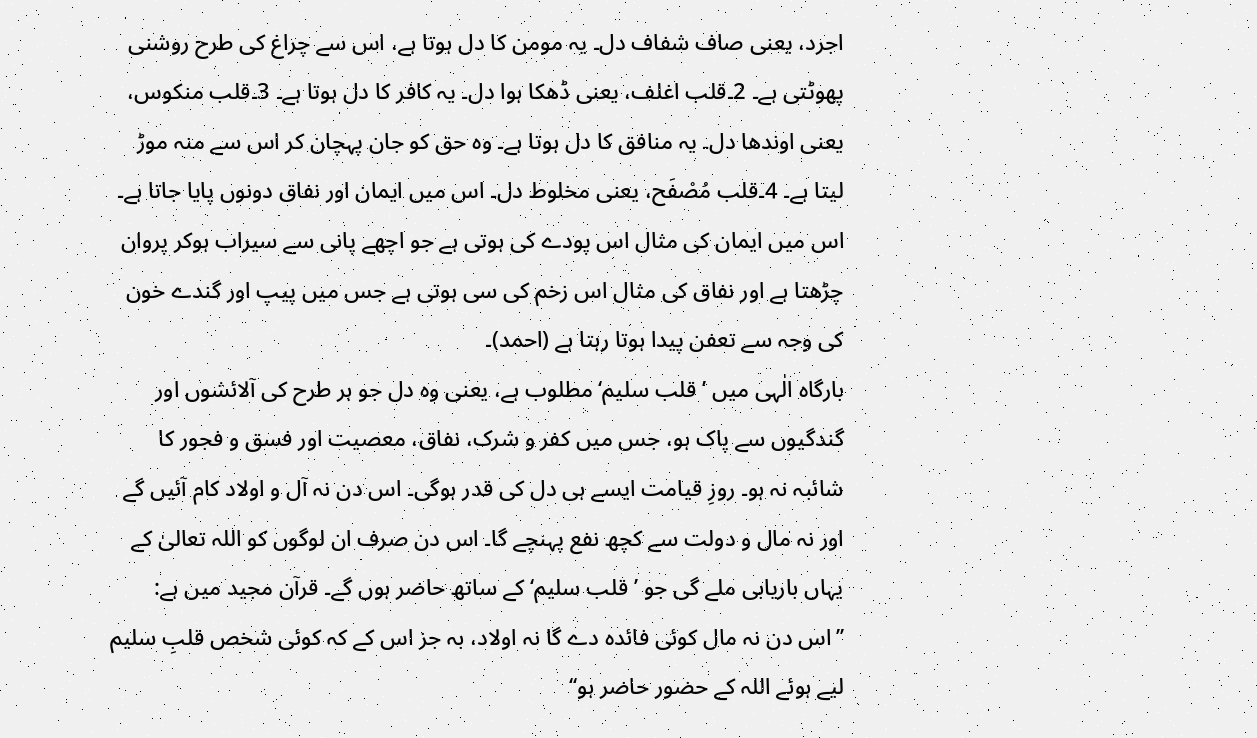اجرد، یعنی صاف شفاف دل۔ یہ مومن کا دل ہوتا ہے، اس سے چراغ کی طرح روشنی پھوٹتی ہے۔ 2۔قلب اغلف، یعنی ڈھکا ہوا دل۔ یہ کافر کا دل ہوتا ہے۔ 3۔قلب منکوس، یعنی اوندھا دل۔ یہ منافق کا دل ہوتا ہے۔ وہ حق کو جان پہچان کر اس سے منہ موڑ لیتا ہے۔ 4۔قلب مُصْفَح، یعنی مخلوط دل۔ اس میں ایمان اور نفاق دونوں پایا جاتا ہے۔ اس میں ایمان کی مثال اس پودے کی ہوتی ہے جو اچھے پانی سے سیراب ہوکر پروان چڑھتا ہے اور نفاق کی مثال اس زخم کی سی ہوتی ہے جس میں پیپ اور گندے خون کی وجہ سے تعفن پیدا ہوتا رہتا ہے (احمد)۔
بارگاہ الٰہی میں ’قلب سلیم‘ مطلوب ہے، یعنی وہ دل جو ہر طرح کی آلائشوں اور گندگیوں سے پاک ہو، جس میں کفر و شرک، نفاق، معصیت اور فسق و فجور کا شائبہ نہ ہو۔ روزِ قیامت ایسے ہی دل کی قدر ہوگی۔ اس دن نہ آل و اولاد کام آئیں گے اور نہ مال و دولت سے کچھ نفع پہنچے گا۔ اس دن صرف ان لوگوں کو اللہ تعالیٰ کے یہاں باریابی ملے گی جو ’قلب سلیم‘ کے ساتھ حاضر ہوں گے۔ قرآن مجید میں ہے:
’’اس دن نہ مال کوئی فائدہ دے گا نہ اولاد، بہ جز اس کے کہ کوئی شخص قلبِ سلیم لیے ہوئے اللہ کے حضور حاضر ہو‘‘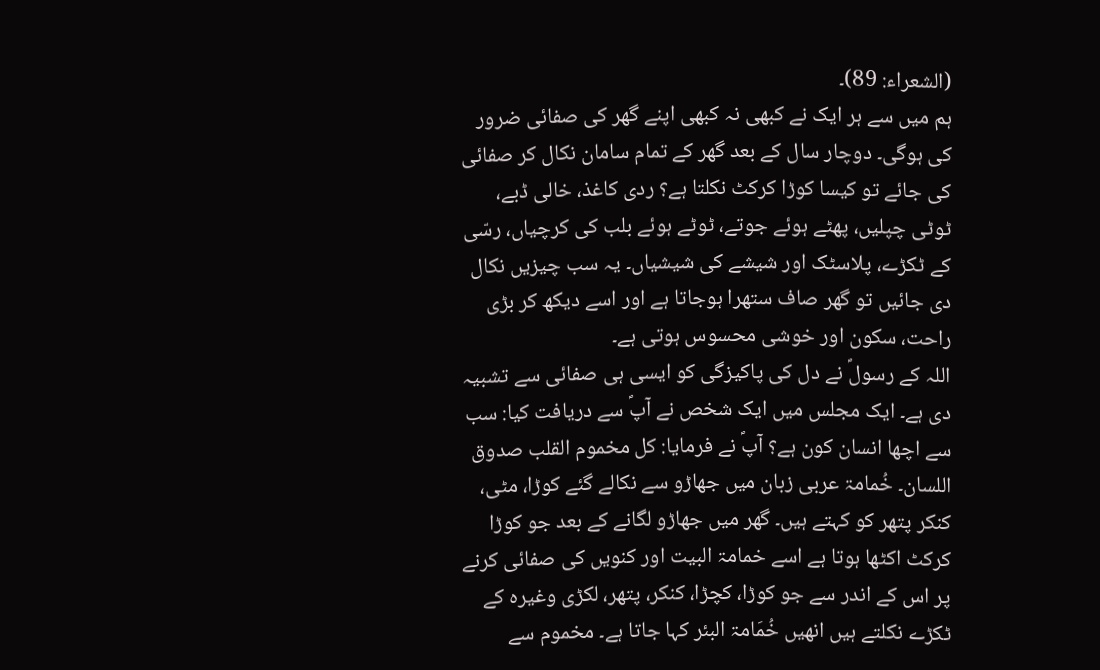(الشعراء: 89)۔
ہم میں سے ہر ایک نے کبھی نہ کبھی اپنے گھر کی صفائی ضرور کی ہوگی۔ دوچار سال کے بعد گھر کے تمام سامان نکال کر صفائی کی جائے تو کیسا کوڑا کرکٹ نکلتا ہے؟ ردی کاغذ، خالی ڈبے، ٹوٹی چپلیں، پھٹے ہوئے جوتے، ٹوٹے ہوئے بلب کی کرچیاں، رسّی کے ٹکڑے، پلاسٹک اور شیشے کی شیشیاں۔ یہ سب چیزیں نکال دی جائیں تو گھر صاف ستھرا ہوجاتا ہے اور اسے دیکھ کر بڑی راحت، سکون اور خوشی محسوس ہوتی ہے۔
اللہ کے رسولؐ نے دل کی پاکیزگی کو ایسی ہی صفائی سے تشبیہ دی ہے۔ ایک مجلس میں ایک شخص نے آپؐ سے دریافت کیا: سب سے اچھا انسان کون ہے؟ آپؐ نے فرمایا: کل مخموم القلب صدوق اللسان۔ خُمامۃ عربی زبان میں جھاڑو سے نکالے گئے کوڑا، مٹی، کنکر پتھر کو کہتے ہیں۔ گھر میں جھاڑو لگانے کے بعد جو کوڑا کرکٹ اکٹھا ہوتا ہے اسے خمامۃ البیت اور کنویں کی صفائی کرنے پر اس کے اندر سے جو کوڑا، کچڑا، کنکر، پتھر، لکڑی وغیرہ کے ٹکڑے نکلتے ہیں انھیں خُمَامۃ البئر کہا جاتا ہے۔ مخموم سے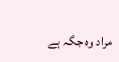مراد وہ جگہ ہے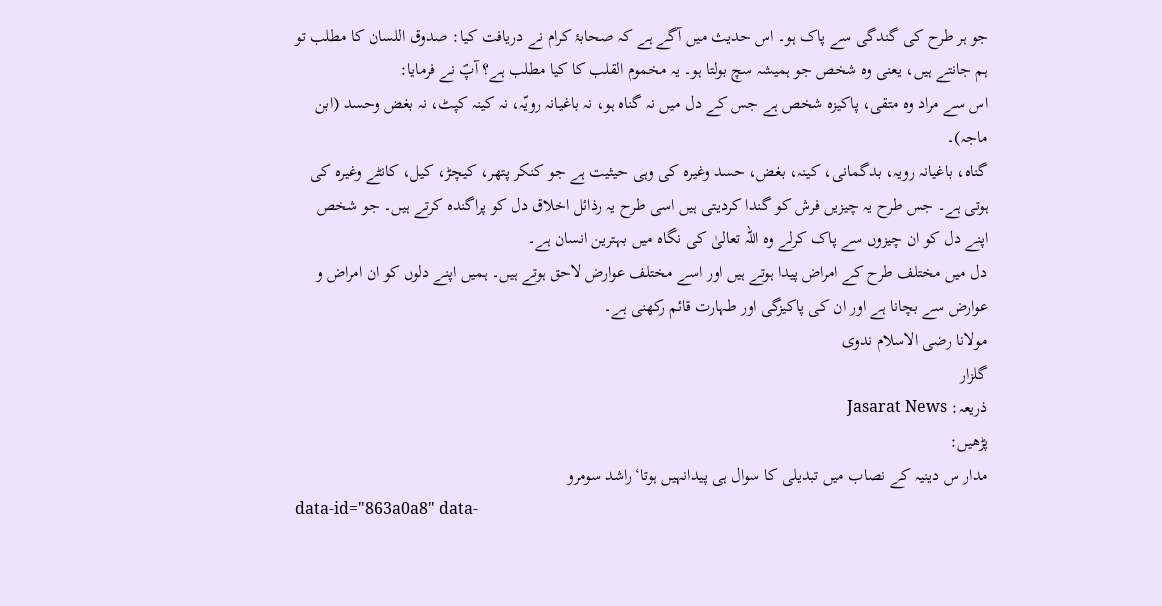جو ہر طرح کی گندگی سے پاک ہو۔ اس حدیث میں آگے ہے کہ صحابۂ کرام نے دریافت کیا: صدوق اللسان کا مطلب تو ہم جانتے ہیں، یعنی وہ شخص جو ہمیشہ سچ بولتا ہو۔ یہ مخموم القلب کا کیا مطلب ہے؟ آپؐ نے فرمایا:
اس سے مراد وہ متقی، پاکیزہ شخص ہے جس کے دل میں نہ گناہ ہو، نہ باغیانہ رویّہ، نہ کینہ کپٹ، نہ بغض وحسد (ابن ماجہ)۔
گناہ، باغیانہ رویہ، بدگمانی، کینہ، بغض، حسد وغیرہ کی وہی حیثیت ہے جو کنکر پتھر، کیچڑ، کیل، کانٹے وغیرہ کی ہوتی ہے۔ جس طرح یہ چیزیں فرش کو گندا کردیتی ہیں اسی طرح یہ رذائل اخلاق دل کو پراگندہ کرتے ہیں۔ جو شخص اپنے دل کو ان چیزوں سے پاک کرلے وہ اللہ تعالیٰ کی نگاہ میں بہترین انسان ہے۔
دل میں مختلف طرح کے امراض پیدا ہوتے ہیں اور اسے مختلف عوارض لاحق ہوتے ہیں۔ ہمیں اپنے دلوں کو ان امراض و عوارض سے بچانا ہے اور ان کی پاکیزگی اور طہارت قائم رکھنی ہے۔
مولانا رضی الاسلام ندوی
گلزار
ذریعہ: Jasarat News
پڑھیں:
مدار س دینیہ کے نصاب میں تبدیلی کا سوال ہی پیدانہیں ہوتا‘راشد سومرو
data-id="863a0a8" data-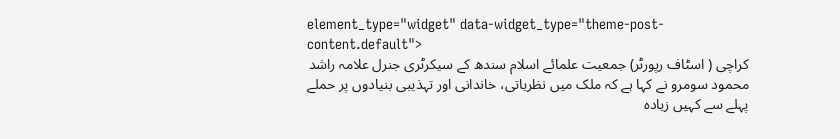element_type="widget" data-widget_type="theme-post-content.default">
کراچی ( اسٹاف رپورٹر) جمعیت علمائے اسلام سندھ کے سیکرٹری جنرل علامہ راشد محمود سومرو نے کہا ہے کہ ملک میں نظریاتی، خاندانی اور تہذیبی بنیادوں پر حملے پہلے سے کہیں زیادہ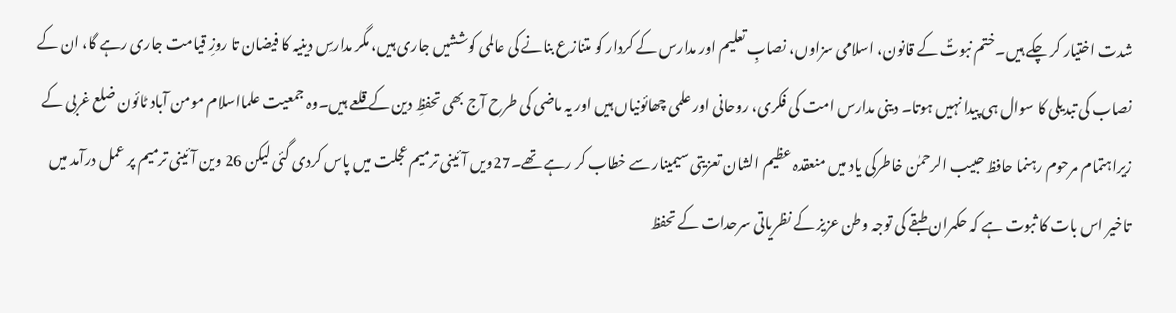شدت اختیار کر چکے ہیں۔ختم نبوتؐ کے قانون، اسلامی سزاوں، نصابِ تعلیم اور مدارس کے کردار کو متنازع بنانے کی عالمی کوششیں جاری ہیں، مگر مدارسِ دینیہ کا فیضان تا روزِ قیامت جاری رہے گا، ان کے نصاب کی تبدیلی کا سوال ہی پیدا نہیں ہوتا۔ دینی مدارس امت کی فکری، روحانی اور علمی چھائونیاں ہیں اور یہ ماضی کی طرح آج بھی تحفظِ دین کے قلعے ہیں۔وہ جمعیت علمااسلام مومن آباد ٹائون ضلع غربی کے زیراہتمام مرحوم رہنما حافظ حبیب الرحمٰن خاطرکی یاد میں منعقدہ عظیم الشان تعزیتی سیمینار سے خطاب کر رہے تھے۔27ویں آئینی ترمیم عجلت میں پاس کردی گئی لیکن 26 وین آئینی ترمیم پر عمل درآمد میں تاخیر اس بات کا ثبوت ہے کہ حکمران طبقے کی توجہ وطن عزیز کے نظریاتی سرحدات کے تحفظ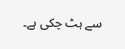سے ہٹ چکی ہے۔